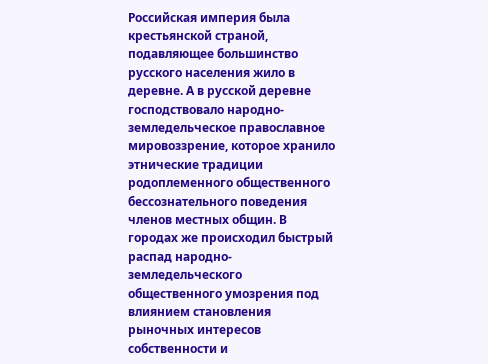Российская империя была крестьянской страной, подавляющее большинство русского населения жило в деревне. А в русской деревне господствовало народно-земледельческое православное мировоззрение, которое хранило этнические традиции родоплеменного общественного бессознательного поведения членов местных общин. В городах же происходил быстрый распад народно-земледельческого общественного умозрения под влиянием становления рыночных интересов собственности и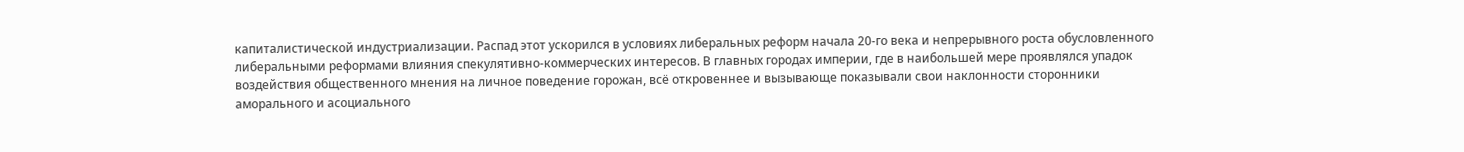капиталистической индустриализации. Распад этот ускорился в условиях либеральных реформ начала 20-го века и непрерывного роста обусловленного либеральными реформами влияния спекулятивно-коммерческих интересов. В главных городах империи, где в наибольшей мере проявлялся упадок воздействия общественного мнения на личное поведение горожан, всё откровеннее и вызывающе показывали свои наклонности сторонники аморального и асоциального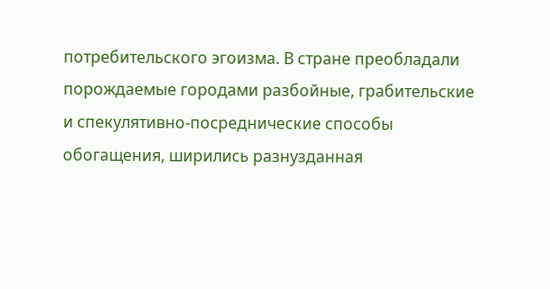потребительского эгоизма. В стране преобладали порождаемые городами разбойные, грабительские и спекулятивно-посреднические способы обогащения, ширились разнузданная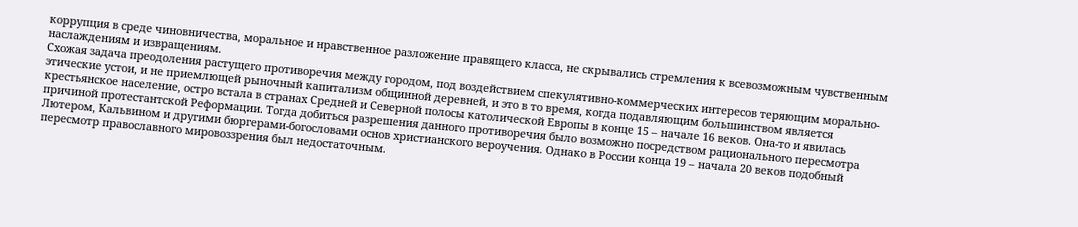коррупция в среде чиновничества, моральное и нравственное разложение правящего класса, не скрывались стремления к всевозможным чувственным наслаждениям и извращениям.
Схожая задача преодоления растущего противоречия между городом, под воздействием спекулятивно-коммерческих интересов теряющим морально-этические устои, и не приемлющей рыночный капитализм общинной деревней, и это в то время, когда подавляющим большинством является крестьянское население, остро встала в странах Средней и Северной полосы католической Европы в конце 15 – начале 16 веков. Она-то и явилась причиной протестантской Реформации. Тогда добиться разрешения данного противоречия было возможно посредством рационального пересмотра Лютером, Кальвином и другими бюргерами-богословами основ христианского вероучения. Однако в России конца 19 – начала 20 веков подобный пересмотр православного мировоззрения был недостаточным.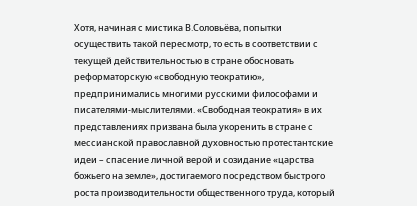Хотя, начиная с мистика В.Соловьёва, попытки осуществить такой пересмотр, то есть в соответствии с текущей действительностью в стране обосновать реформаторскую «свободную теократию», предпринимались многими русскими философами и писателями-мыслителями. «Свободная теократия» в их представлениях призвана была укоренить в стране с мессианской православной духовностью протестантские идеи – спасение личной верой и созидание «царства божьего на земле», достигаемого посредством быстрого роста производительности общественного труда, который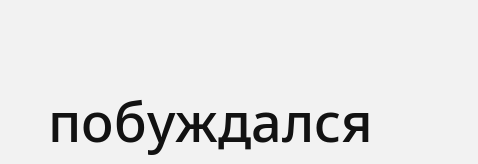побуждался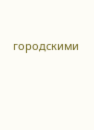городскими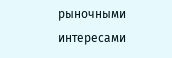рыночными интересами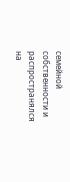семейной собственности и распространялся на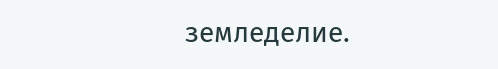земледелие.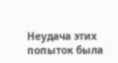Неудача этих попыток была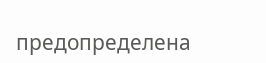предопределена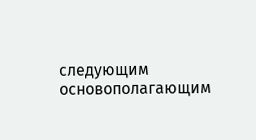следующим основополагающим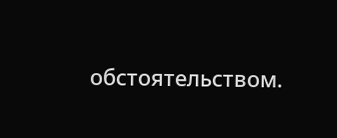обстоятельством.